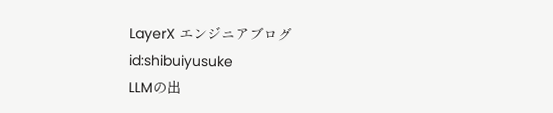LayerX エンジニアブログ
id:shibuiyusuke
LLMの出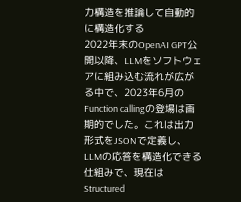力構造を推論して自動的に構造化する
2022年末のOpenAI GPT公開以降、LLMをソフトウェアに組み込む流れが広がる中で、2023年6月のFunction callingの登場は画期的でした。これは出力形式をJSONで定義し、LLMの応答を構造化できる仕組みで、現在はStructured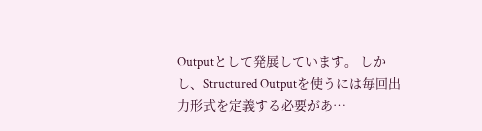Outputとして発展しています。 しかし、Structured Outputを使うには毎回出力形式を定義する必要があ…